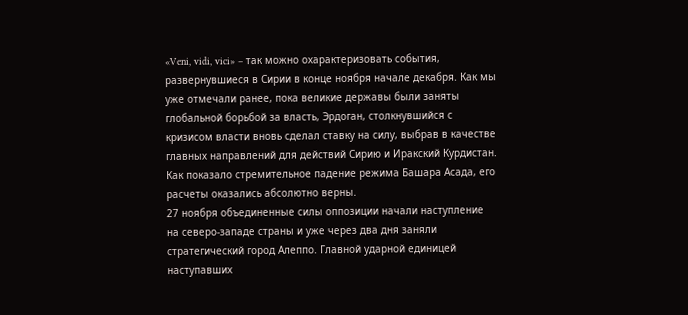«Veni, vidi, vici» – так можно охарактеризовать события, развернувшиеся в Сирии в конце ноября начале декабря. Как мы уже отмечали ранее, пока великие державы были заняты глобальной борьбой за власть, Эрдоган, столкнувшийся с кризисом власти вновь сделал ставку на силу, выбрав в качестве главных направлений для действий Сирию и Иракский Курдистан. Как показало стремительное падение режима Башара Асада, его расчеты оказались абсолютно верны.
27 ноября объединенные силы оппозиции начали наступление на северо-западе страны и уже через два дня заняли стратегический город Алеппо. Главной ударной единицей наступавших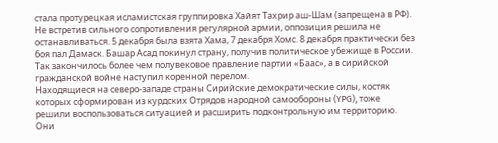стала протурецкая исламистская группировка Хайят Тахрир аш-Шам (запрещена в РФ). Не встретив сильного сопротивления регулярной армии, оппозиция решила не останавливаться. 5 декабря была взята Хама, 7 декабря Хомс. 8 декабря практически без боя пал Дамаск. Башар Асад покинул страну, получив политическое убежище в России. Так закончилось более чем полувековое правление партии «Баас», а в сирийской гражданской войне наступил коренной перелом.
Находящиеся на северо-западе страны Сирийские демократические силы, костяк которых сформирован из курдских Отрядов народной самообороны (YPG), тоже решили воспользоваться ситуацией и расширить подконтрольную им территорию. Они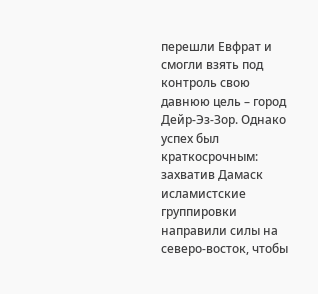перешли Евфрат и смогли взять под контроль свою давнюю цель – город Дейр-Эз-Зор. Однако успех был краткосрочным: захватив Дамаск исламистские группировки направили силы на северо-восток, чтобы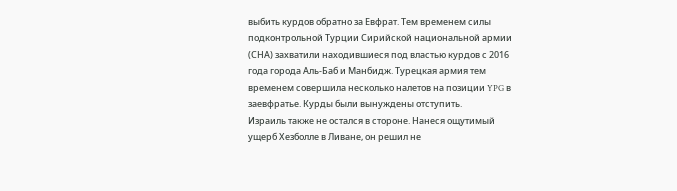выбить курдов обратно за Евфрат. Тем временем силы подконтрольной Турции Сирийской национальной армии (СНА) захватили находившиеся под властью курдов с 2016 года города Аль-Баб и Манбидж. Турецкая армия тем временем совершила несколько налетов на позиции YPG в заевфратье. Курды были вынуждены отступить.
Израиль также не остался в стороне. Нанеся ощутимый ущерб Хезболле в Ливане, он решил не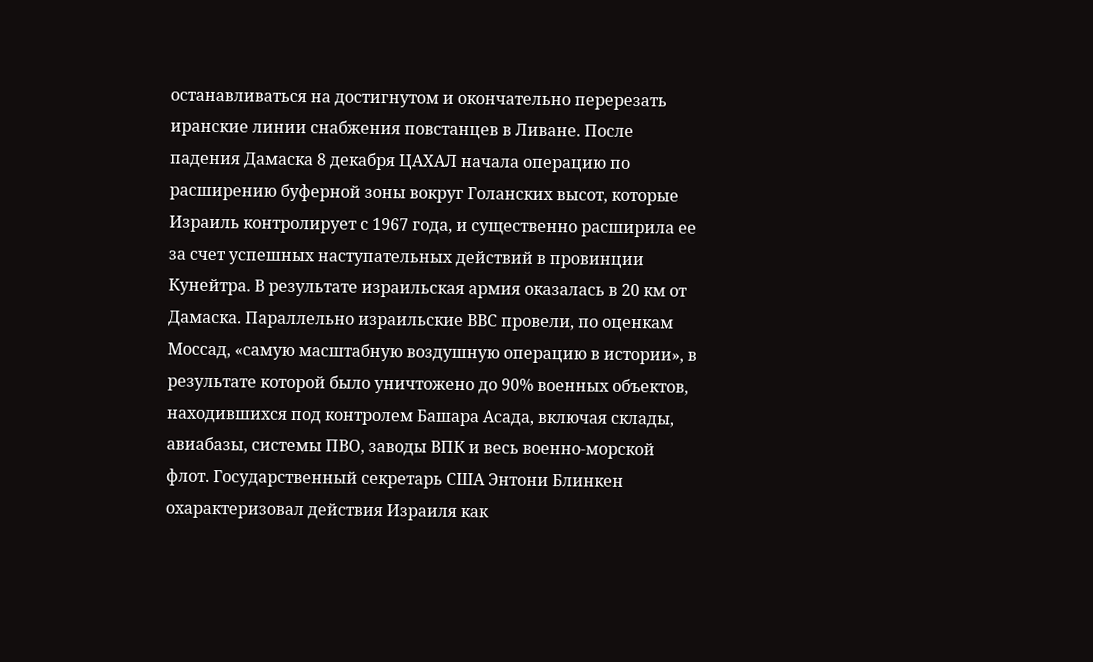останавливаться на достигнутом и окончательно перерезать иранские линии снабжения повстанцев в Ливане. После падения Дамаска 8 декабря ЦАХАЛ начала операцию по расширению буферной зоны вокруг Голанских высот, которые Израиль контролирует с 1967 года, и существенно расширила ее за счет успешных наступательных действий в провинции Кунейтра. В результате израильская армия оказалась в 20 км от Дамаска. Параллельно израильские ВВС провели, по оценкам Моссад, «самую масштабную воздушную операцию в истории», в результате которой было уничтожено до 90% военных объектов, находившихся под контролем Башара Асада, включая склады, авиабазы, системы ПВО, заводы ВПК и весь военно-морской флот. Государственный секретарь США Энтони Блинкен охарактеризовал действия Израиля как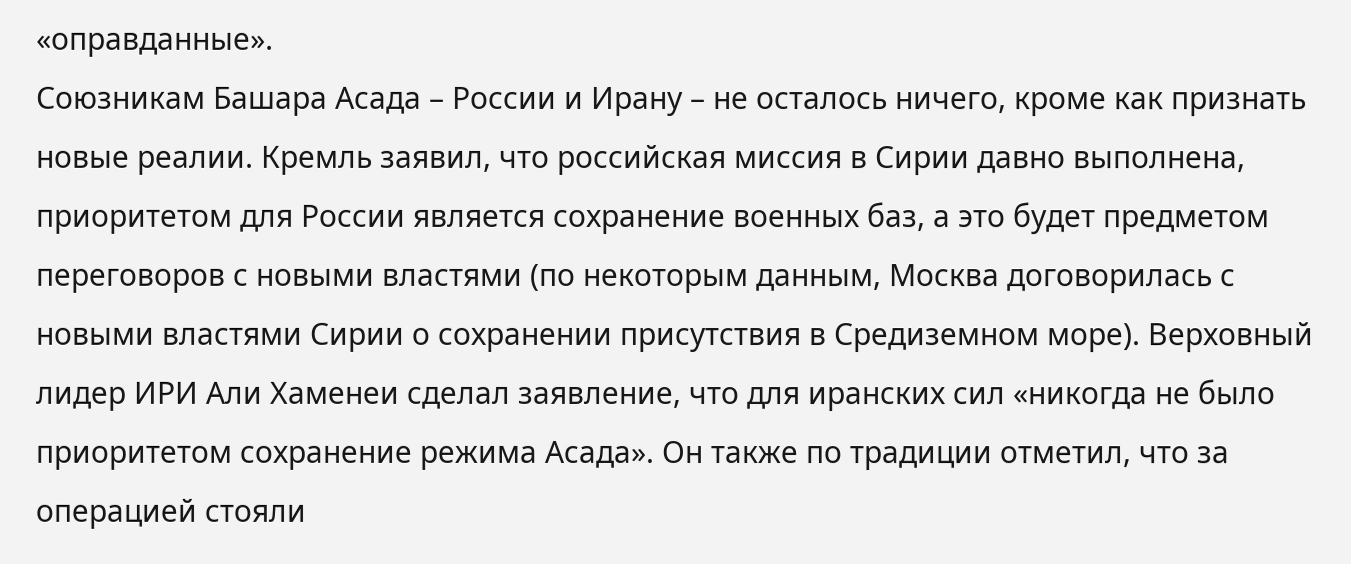«оправданные».
Союзникам Башара Асада – России и Ирану – не осталось ничего, кроме как признать новые реалии. Кремль заявил, что российская миссия в Сирии давно выполнена, приоритетом для России является сохранение военных баз, а это будет предметом переговоров с новыми властями (по некоторым данным, Москва договорилась с новыми властями Сирии о сохранении присутствия в Средиземном море). Верховный лидер ИРИ Али Хаменеи сделал заявление, что для иранских сил «никогда не было приоритетом сохранение режима Асада». Он также по традиции отметил, что за операцией стояли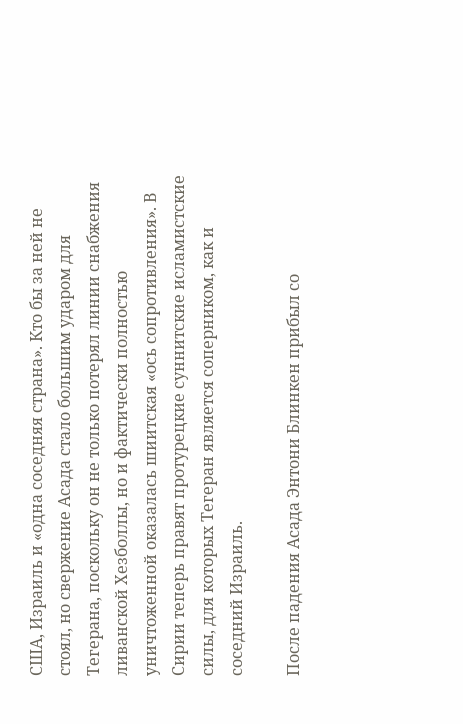США, Израиль и «одна соседняя страна». Кто бы за ней не стоял, но свержение Асада стало большим ударом для Тегерана, поскольку он не только потерял линии снабжения ливанской Хезболлы, но и фактически полностью уничтоженной оказалась шиитская «ось сопротивления». В Сирии теперь правят протурецкие суннитские исламистские силы, для которых Тегеран является соперником, как и соседний Израиль.

После падения Асада Энтони Блинкен прибыл со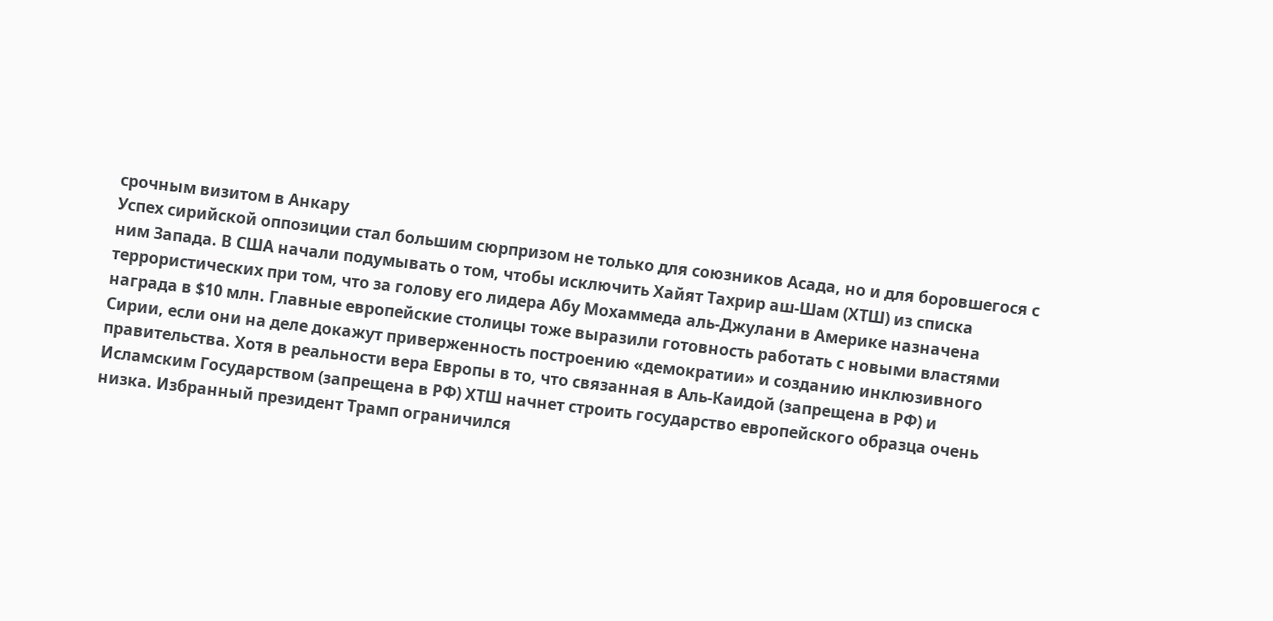срочным визитом в Анкару
Успех сирийской оппозиции стал большим сюрпризом не только для союзников Асада, но и для боровшегося с ним Запада. В США начали подумывать о том, чтобы исключить Хайят Тахрир аш-Шам (ХТШ) из списка террористических при том, что за голову его лидера Абу Мохаммеда аль-Джулани в Америке назначена награда в $10 млн. Главные европейские столицы тоже выразили готовность работать с новыми властями Сирии, если они на деле докажут приверженность построению «демократии» и созданию инклюзивного правительства. Хотя в реальности вера Европы в то, что связанная в Аль-Каидой (запрещена в РФ) и Исламским Государством (запрещена в РФ) ХТШ начнет строить государство европейского образца очень низка. Избранный президент Трамп ограничился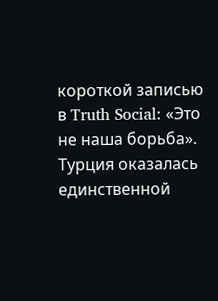короткой записью в Truth Social: «Это не наша борьба».
Турция оказалась единственной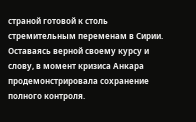страной готовой к столь стремительным переменам в Сирии. Оставаясь верной своему курсу и слову, в момент кризиса Анкара продемонстрировала сохранение полного контроля.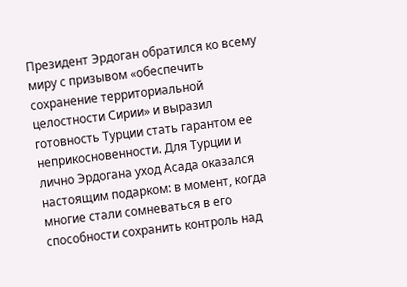Президент Эрдоган обратился ко всему миру с призывом «обеспечить сохранение территориальной целостности Сирии» и выразил готовность Турции стать гарантом ее неприкосновенности. Для Турции и лично Эрдогана уход Асада оказался настоящим подарком: в момент, когда многие стали сомневаться в его способности сохранить контроль над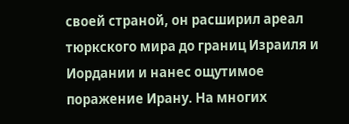своей страной, он расширил ареал тюркского мира до границ Израиля и Иордании и нанес ощутимое поражение Ирану. На многих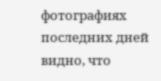фотографиях последних дней видно, что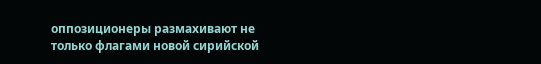оппозиционеры размахивают не только флагами новой сирийской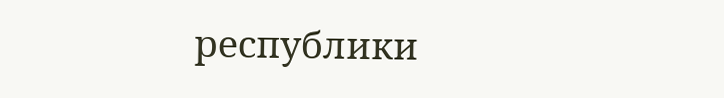республики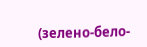(зелено-бело-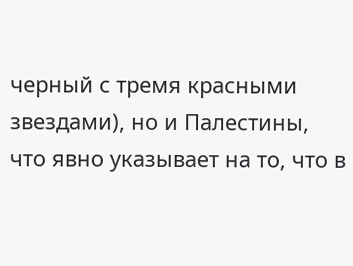черный с тремя красными звездами), но и Палестины, что явно указывает на то, что в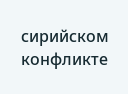сирийском конфликте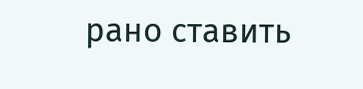рано ставить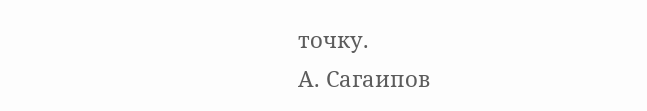точку.
А. Сагаипов